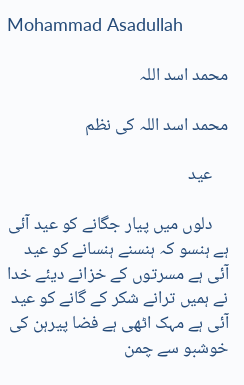Mohammad Asadullah

محمد اسد اللہ

محمد اسد اللہ کی نظم

    عید

    دلوں میں پیار جگانے کو عید آئی ہے ہنسو کہ ہنسنے ہنسانے کو عید آئی ہے مسرتوں کے خزانے دیئے خدا نے ہمیں ترانے شکر کے گانے کو عید آئی ہے مہک اٹھی ہے فضا پیرہن کی خوشبو سے چمن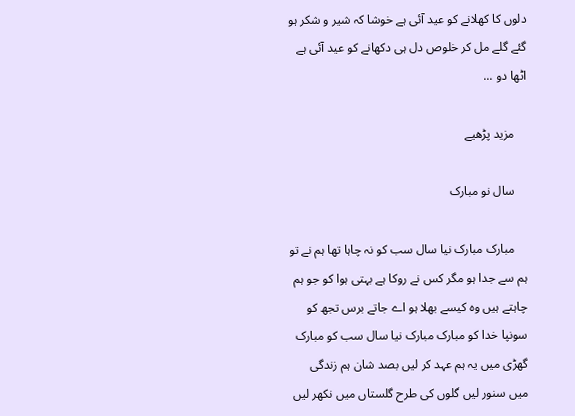دلوں کا کھلانے کو عید آئی ہے خوشا کہ شیر و شکر ہو گئے گلے مل کر خلوص دل ہی دکھانے کو عید آئی ہے اٹھا دو ...

    مزید پڑھیے

    سال نو مبارک

    مبارک مبارک نیا سال سب کو نہ چاہا تھا ہم نے تو ہم سے جدا ہو مگر کس نے روکا ہے بہتی ہوا کو جو ہم چاہتے ہیں وہ کیسے بھلا ہو اے جاتے برس تجھ کو سونپا خدا کو مبارک مبارک نیا سال سب کو مبارک گھڑی میں یہ ہم عہد کر لیں بصد شان ہم زندگی میں سنور لیں گلوں کی طرح گلستاں میں نکھر لیں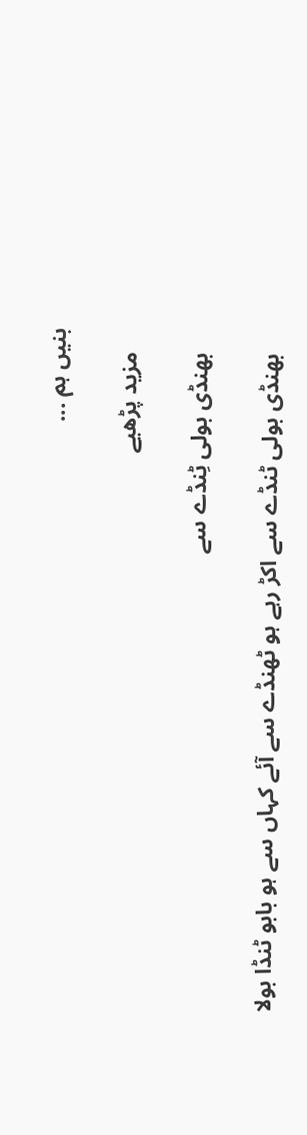بنیں ہم ...

    مزید پڑھیے

    بھنڈی بولی ٹِنڈے سے

    بھنڈی بولی ٹنڈے سے اکڑ رہے ہو ٹھنڈے سے آئے کہاں سے ہو بابو ٹنڈا بولا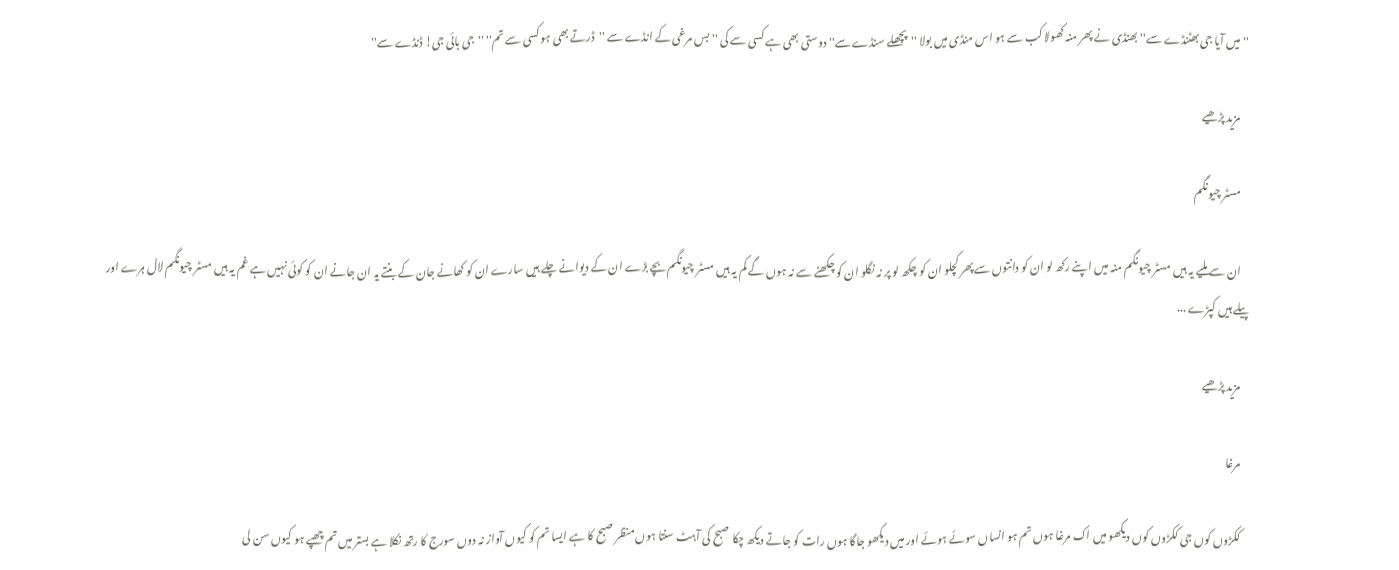''میں آیا جی بھٹنڈے سے'' بھنڈی نے پھر منہ کھولا کب سے ہو اس منڈی میں بولا ''پچھلے سنڈے سے'' دوستی بھی ہے کسی سے کی ''بس مرغی کے انڈے سے ''ڈرتے بھی ہو کسی سے تم'' ''جی بائی جی! ڈنڈے سے''

    مزید پڑھیے

    مسٹر چیونگم

    ان سے ملیے یہ ہیں مسٹر چیونگم منہ میں اپنے رکھ لو ان کو دانتوں سے پھر کچلو ان کو چکھ لو پر نہ نگلو ان کو چکھنے سے نہ ہوں گے کم یہ ہیں مسٹر چیونگم بچے بڑے ان کے دیوانے چلے ہیں سارے ان کو کھانے جان کے بنتے یہ ان جانے ان کو کوئی نہیں ہے غم یہ ہیں مسٹر چیونگم لال ہرے اور پیلے ہیں کپڑے ...

    مزید پڑھیے

    مرغا

    ککڑوں کوں جی ککڑوں کوں دیکھو میں اک مرغا ہوں تم ہو انساں سوئے ہوئے اور میں دیکھو جاگا ہوں رات کو جاتے دیکھ چکا صبح کی آہٹ سنتا ہوں منظر صبح کا ہے ایسا تم کو کیوں آواز نہ دوں سورج کا رتھ نکلا ہے بستر میں تم چھپے ہو کیوں سن لی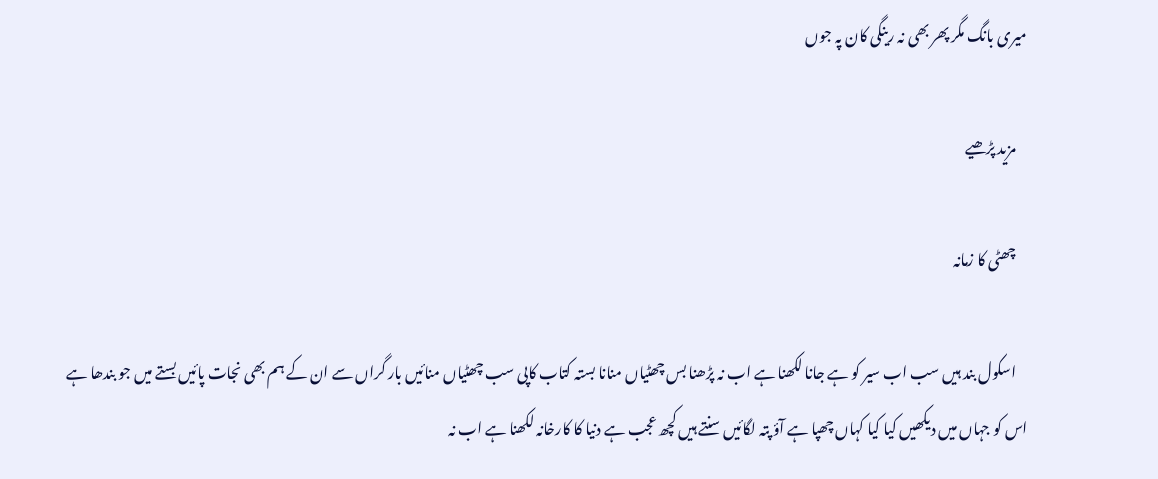میری بانگ مگر پھر بھی نہ رینگی کان پہ جوں

    مزید پڑھیے

    چھٹی کا زمانہ

    اسکول بند ہیں سب اب سیر کو ہے جانا لکھنا ہے اب نہ پڑھنا بس چھٹیاں منانا بستہ کتاب کاپی سب چھٹیاں منائیں بار گراں سے ان کے ہم بھی نجات پائیں بستے میں جو بندھا ہے اس کو جہاں میں دیکھیں کیا کیا کہاں چھپا ہے آؤ پتہ لگائیں سنتے ہیں کچھ عجب ہے دنیا کا کارخانہ لکھنا ہے اب نہ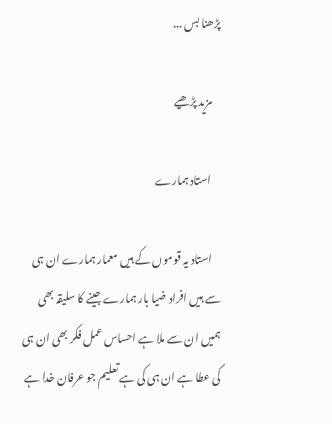پڑھنا بس ...

    مزید پڑھیے

    استاد ہمارے

    استاد یہ قوموں کے ہیں معمار ہمارے ان ہی سے ہیں افراد ضیا بار ہمارے جینے کا سلیقہ بھی ہمیں ان سے ملا ہے احساس عمل فکر بھی ان ہی کی عطا ہے ان ہی کی ہے تعلیم جو عرفان خدا ہے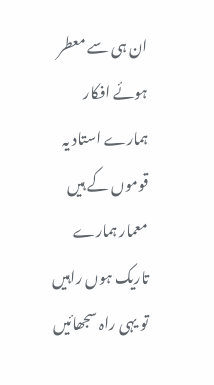ان ہی سے معطر ہوئے افکار ہمارے استاد یہ قوموں کے ہیں معمار ہمارے تاریک ہوں راہیں تو یہی راہ سجھائیں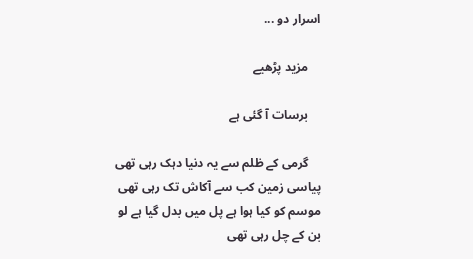اسرار دو ...

    مزید پڑھیے

    برسات آ گئی ہے

    گرمی کے ظلم سے یہ دنیا دہک رہی تھی پیاسی زمین کب سے آکاش تک رہی تھی موسم کو کیا ہوا ہے پل میں بدل گیا ہے لو بن کے چل رہی تھی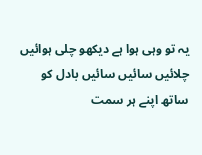یہ تو وہی ہوا ہے دیکھو چلی ہوائیں چلائیں سائیں سائیں بادل کو ساتھ اپنے ہر سمت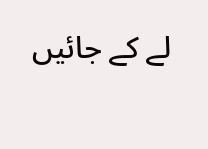لے کے جائیں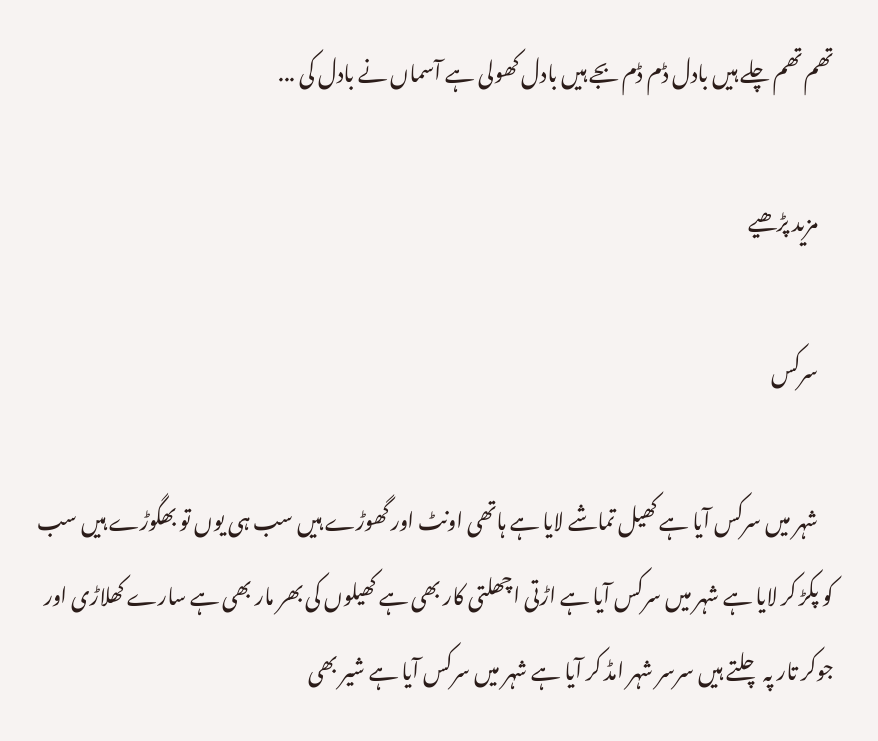تھم تھم چلے ہیں بادل ڈم ڈم بجے ہیں بادل کھولی ہے آسماں نے بادل کی ...

    مزید پڑھیے

    سرکس

    شہر میں سرکس آیا ہے کھیل تماشے لایا ہے ہاتھی اونٹ اور گھوڑے ہیں سب ہی یوں تو بھگوڑے ہیں سب کو پکڑ کر لایا ہے شہر میں سرکس آیا ہے اڑتی اچھلتی کار بھی ہے کھیلوں کی بھر مار بھی ہے سارے کھلاڑی اور جوکر تار پہ چلتے ہیں سرسر شہر امڈ کر آیا ہے شہر میں سرکس آیا ہے شیر بھی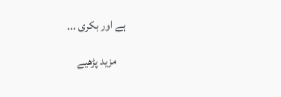ہے اور بکری ...

    مزید پڑھیے